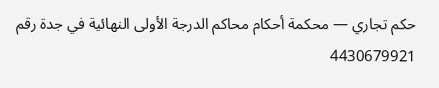حكم تجاري — محكمة أحكام محاكم الدرجة الأولى النهائية في جدة رقم 4430679921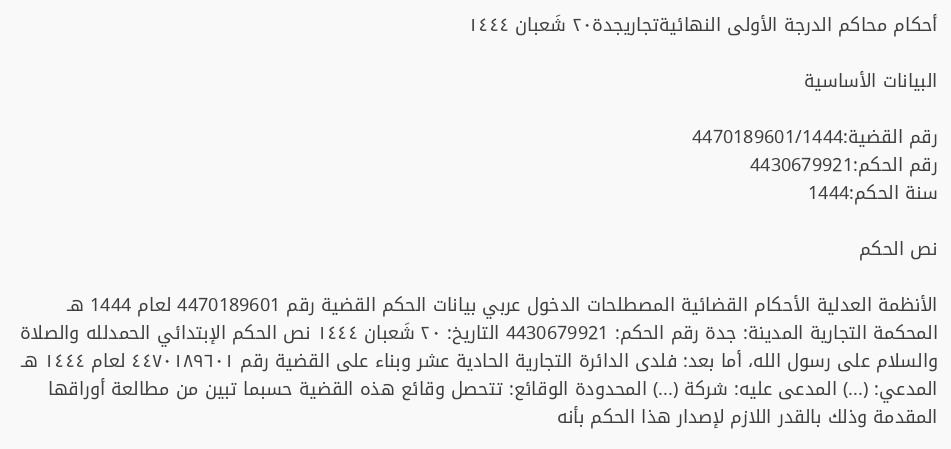أحكام محاكم الدرجة الأولى النهائيةتجاريجدة٢٠ شَعبان ١٤٤٤

البيانات الأساسية

رقم القضية:4470189601/1444
رقم الحكم:4430679921
سنة الحكم:1444

نص الحكم

الأنظمة العدلية الأحكام القضائية المصطلحات الدخول عربي بيانات الحكم القضية رقم 4470189601 لعام 1444 هـ المحكمة التجارية المدينة: جدة رقم الحكم: 4430679921 التاريخ: ٢٠ شَعبان ١٤٤٤ نص الحكم الإبتدائي الحمدلله والصلاة والسلام على رسول الله، أما بعد: فلدى الدائرة التجارية الحادية عشر وبناء على القضية رقم ٤٤٧٠١٨٩٦٠١ لعام ١٤٤٤ هـ المدعي: (...) المدعى عليه: شركة (...) المحدودة الوقائع: تتحصل وقائع هذه القضية حسبما تبين من مطالعة أوراقها المقدمة وذلك بالقدر اللازم لإصدار هذا الحكم بأنه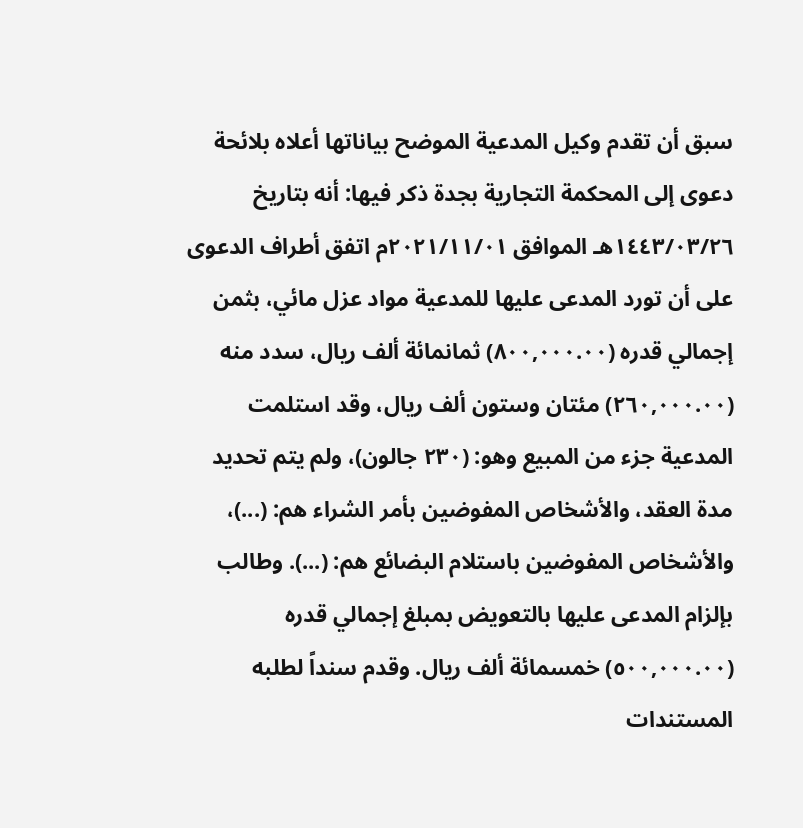سبق أن تقدم وكيل المدعية الموضح بياناتها أعلاه بلائحة دعوى إلى المحكمة التجارية بجدة ذكر فيها: أنه بتاريخ ١٤٤٣/٠٣/٢٦هـ الموافق ٢٠٢١/١١/٠١م اتفق أطراف الدعوى على أن تورد المدعى عليها للمدعية مواد عزل مائي، بثمن إجمالي قدره (٨٠٠,٠٠٠.٠٠) ثمانمائة ألف ريال، سدد منه (٢٦٠,٠٠٠.٠٠) مئتان وستون ألف ريال، وقد استلمت المدعية جزء من المبيع وهو: (٢٣٠ جالون)، ولم يتم تحديد مدة العقد، والأشخاص المفوضين بأمر الشراء هم: (...)، والأشخاص المفوضين باستلام البضائع هم: (...). وطالب بإلزام المدعى عليها بالتعويض بمبلغ إجمالي قدره (٥٠٠,٠٠٠.٠٠) خمسمائة ألف ريال. وقدم سنداً لطلبه المستندات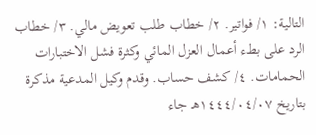التالية: ١/ فواتير. ٢/ خطاب طلب تعويض مالي. ٣/ خطاب الرد على بطء أعمال العزل المائي وكثرة فشل الاختبارات الحمامات. ٤/ كشف حساب. وقدم وكيل المدعية مذكرة بتاريخ ١٤٤٤/٠٤/٠٧هـ جاء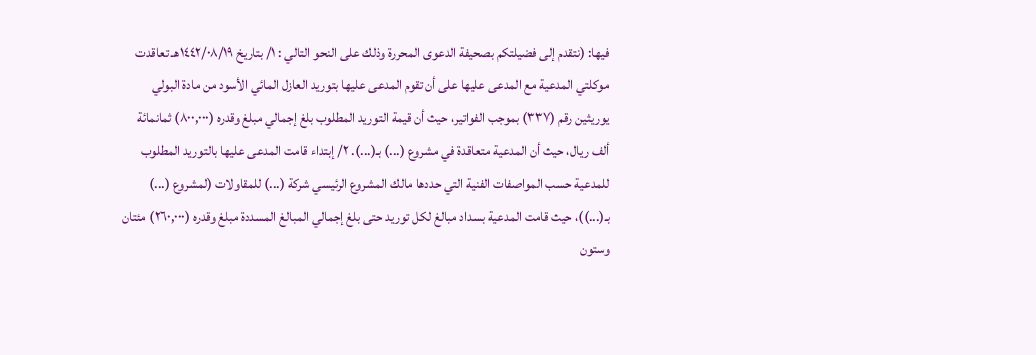فيها: (نتقدم إلى فضيلتكم بصحيفة الدعوى المحررة وذلك على النحو التالي : ١/ بتاريخ ١٤٤٢/٠٨/١٩هـ تعاقدت موكلتي المدعية مع المدعى عليها على أن تقوم المدعى عليها بتوريد العازل المائي الأسود من مادة البولي يوريثين رقم (٣٣٧) بموجب الفواتير، حيث أن قيمة التوريد المطلوب بلغ إجمالي مبلغ وقدره (٨٠٠,٠٠٠) ثمانمائة ألف ريال، حيث أن المدعية متعاقدة في مشروع (...) بـ(...). ٢/ إبتداء قامت المدعى عليها بالتوريد المطلوب للمدعية حسب المواصفات الفنية التي حددها مالك المشروع الرئيسي شركة (...) للمقاولات (لمشروع (...) بـ(...))، حيث قامت المدعية بسداد مبالغ لكل توريد حتى بلغ إجمالي المبالغ المسددة مبلغ وقدره (٢٦٠,٠٠٠) مئتان وستون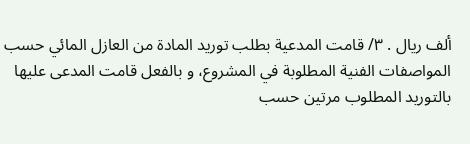ألف ريال . ٣/ قامت المدعية بطلب توريد المادة من العازل المائي حسب المواصفات الفنية المطلوبة في المشروع، و بالفعل قامت المدعى عليها بالتوريد المطلوب مرتين حسب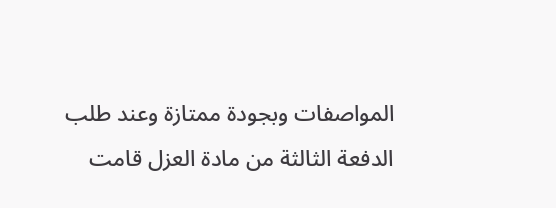المواصفات وبجودة ممتازة وعند طلب الدفعة الثالثة من مادة العزل قامت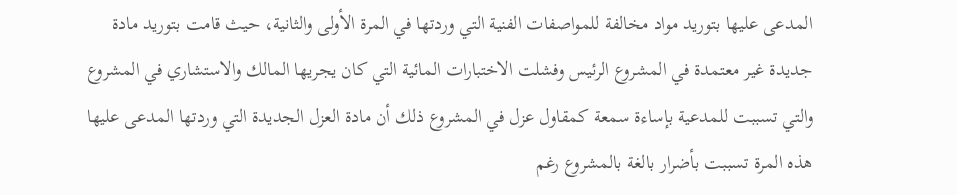المدعى عليها بتوريد مواد مخالفة للمواصفات الفنية التي وردتها في المرة الأولى والثانية، حيث قامت بتوريد مادة جديدة غير معتمدة في المشروع الرئيس وفشلت الاختبارات المائية التي كان يجريها المالك والاستشاري في المشروع والتي تسببت للمدعية بإساءة سمعة كمقاول عزل في المشروع ذلك أن مادة العزل الجديدة التي وردتها المدعى عليها هذه المرة تسببت بأضرار بالغة بالمشروع رغم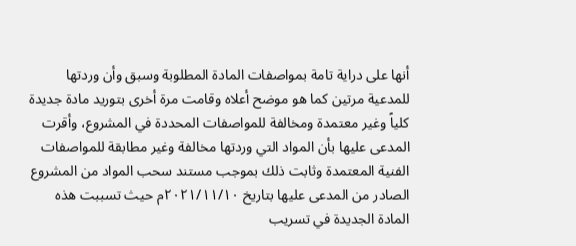أنها على دراية تامة بمواصفات المادة المطلوبة وسبق وأن وردتها للمدعية مرتين كما هو موضح أعلاه وقامت مرة أخرى بتوريد مادة جديدة كلياً وغير معتمدة ومخالفة للمواصفات المحددة في المشروع، وأقرت المدعى عليها بأن المواد التي وردتها مخالفة وغير مطابقة للمواصفات الفنية المعتمدة وثابت ذلك بموجب مستند سحب المواد من المشروع الصادر من المدعى عليها بتاريخ ٢٠٢١/١١/١٠م حيث تسببت هذه المادة الجديدة في تسريب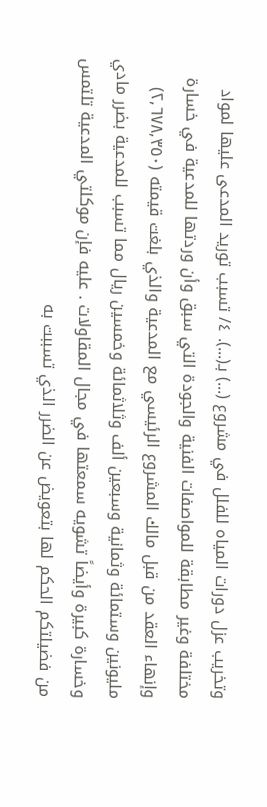وتخريب عزل دورات المياه للفلل في مشروع (...) بـ(...). ٤/ تسبب توريد المدعى عليها لمواد مختلفة وغير مطابقة للمواصفات الفنية والجودة التي سبق وأن وردتها للمدعية في خسارة وإنهاء العقد من قبل مالك المشروع الرئيسي مع المدعية والذي بلغت قيمته (٢,٦٧٨,٣٥٠) مليونين وستمائة وثمانية وسبعين ألف وثلاثمائة وخمسين ريال مما تسبب للمدعية بضرر مادي وخسارة كبيرة وأيضاً تشويه سمعتها في مجال المقاولات . عليه فإن موكلتي المدعية تلتمس من فضيلتكم الحكم لها بتعويض عن الضرر الذي تسببت به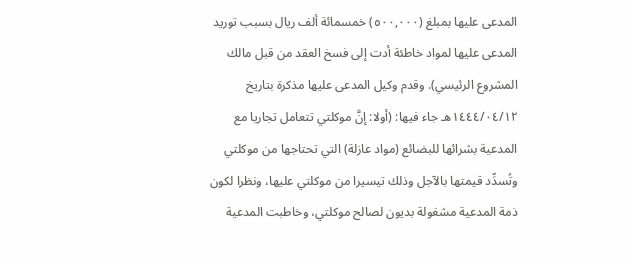المدعى عليها بمبلغ (٥٠٠,٠٠٠) خمسمائة ألف ريال بسبب توريد المدعى عليها لمواد خاطئة أدت إلى فسخ العقد من قبل مالك المشروع الرئيسي). وقدم وكيل المدعى عليها مذكرة بتاريخ ١٤٤٤/٠٤/١٢هـ جاء فيها: (أولا: إنَّ موكلتي تتعامل تجاريا مع المدعية بشرائها للبضائع (مواد عازلة) التي تحتاجها من موكلتي وتُسدِّد قيمتها بالآجل وذلك تيسيرا من موكلتي عليها، ونظرا لكون ذمة المدعية مشغولة بديون لصالح موكلتي، وخاطبت المدعية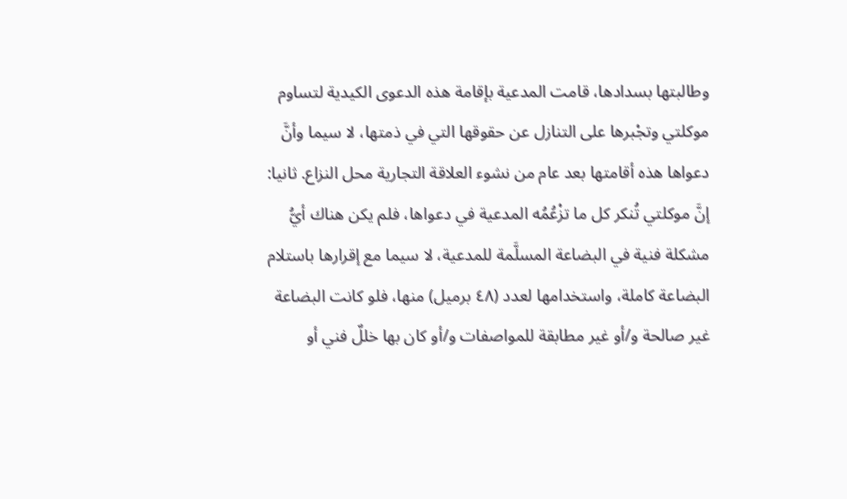وطالبتها بسدادها، قامت المدعية بإقامة هذه الدعوى الكيدية لتساوم موكلتي وتجْبرها على التنازل عن حقوقها التي في ذمتها، لا سيما وأنَّ دعواها هذه أقامتها بعد عام من نشوء العلاقة التجارية محل النزاع. ثانيا: إنَّ موكلتي تُنكر كل ما تزْعُمُه المدعية في دعواها، فلم يكن هناك أيُّ مشكلة فنية في البضاعة المسلَّمة للمدعية، لا سيما مع إقرارها باستلام البضاعة كاملة، واستخدامها لعدد (٤٨ برميل) منها، فلو كانت البضاعة غير صالحة و/أو غير مطابقة للمواصفات و/أو كان بها خللٌ فني أو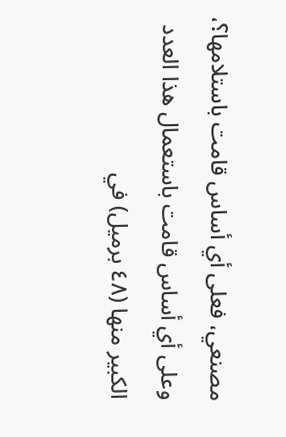مصنعي، فعلى أي أساس قامت باستلامها؟، وعلى أي أساس قامت باستعمال هذا العدد الكبير منها (٤٨ برميل) في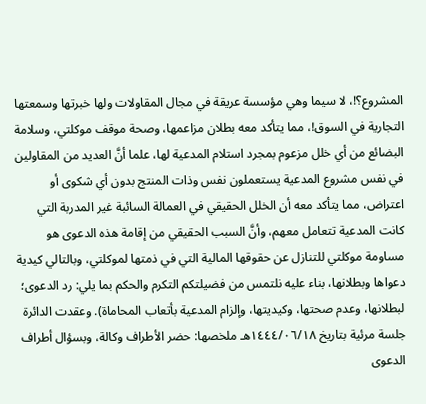المشروع؟!، لا سيما وهي مؤسسة عريقة في مجال المقاولات ولها خبرتها وسمعتها التجارية في السوق!، مما يتأكد معه بطلان مزاعمها، وصحة موقف موكلتي، وسلامة البضائع من أي خلل مزعوم بمجرد استلام المدعية لها، علما أنَّ العديد من المقاولين في نفس مشروع المدعية يستعملون نفس وذات المنتج بدون أي شكوى أو اعتراض، مما يتأكد معه أن الخلل الحقيقي في العمالة السائبة غير المدربة التي كانت المدعية تتعامل معهم، وأنَّ السبب الحقيقي من إقامة هذه الدعوى هو مساومة موكلتي للتنازل عن حقوقها المالية التي في ذمتها لموكلتي، وبالتالي كيدية دعواها وبطلانها، بناء عليه نلتمس من فضيلتكم التكرم والحكم بما يلي: رد الدعوى؛ لبطلانها، وعدم صحتها، وكيديتها، وإلزام المدعية بأتعاب المحاماة). وعقدت الدائرة جلسة مرئية بتاريخ ١٤٤٤/٠٦/١٨هـ ملخصها: حضر الأطراف وكالة، وبسؤال أطراف الدعوى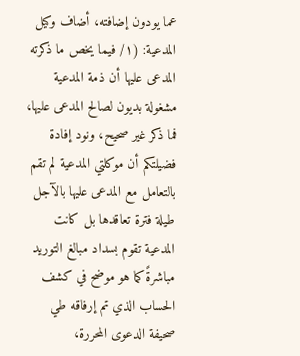عما يودون إضافته، أضاف وكيل المدعية: (١/ فيما يخص ما ذكرته المدعى عليها أن ذمة المدعية مشغولة بديون لصالح المدعى عليها، فما ذكر غير صحيح، ونود إفادة فضيلتكم أن موكلتي المدعية لم تقم بالتعامل مع المدعى عليها بالآجل طيلة فترة تعاقدها بل كانت المدعية تقوم بسداد مبالغ التوريد مباشرةً كما هو موضح في كشف الحساب الذي تم إرفاقه طي صحيفة الدعوى المحررة،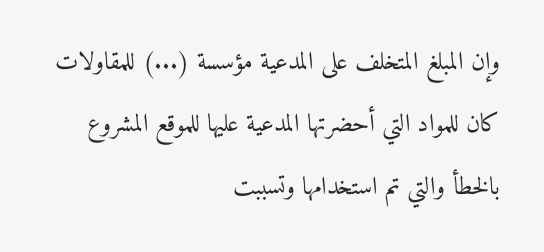وإن المبلغ المتخلف على المدعية مؤسسة (...) للمقاولات كان للمواد التي أحضرتها المدعية عليها للموقع المشروع بالخطأ والتي تم استخدامها وتسببت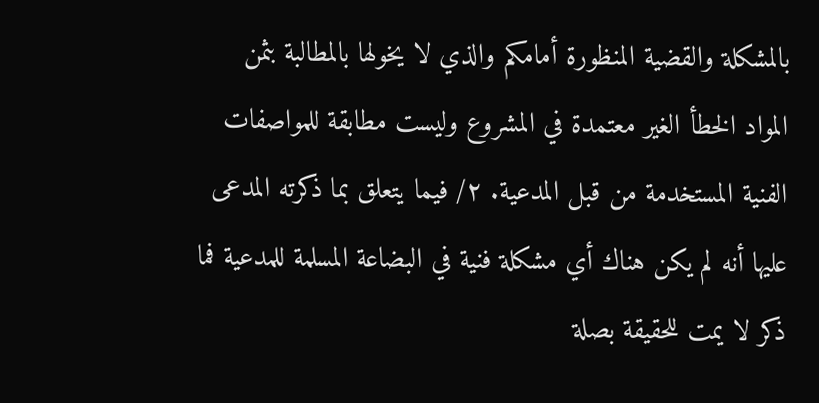بالمشكلة والقضية المنظورة أمامكم والذي لا يخولها بالمطالبة بثمن المواد الخطأ الغير معتمدة في المشروع وليست مطابقة للمواصفات الفنية المستخدمة من قبل المدعية. ٢/ فيما يتعلق بما ذكرته المدعى عليها أنه لم يكن هناك أي مشكلة فنية في البضاعة المسلمة للمدعية فما ذكر لا يمت للحقيقة بصلة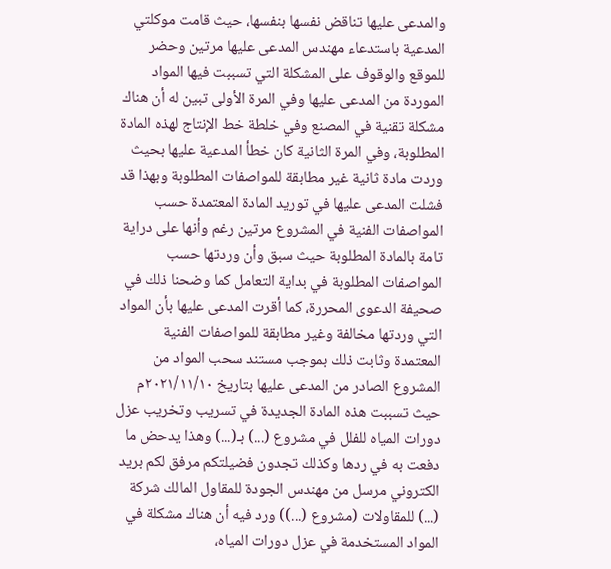والمدعى عليها تناقض نفسها بنفسها، حيث قامت موكلتي المدعية باستدعاء مهندس المدعى عليها مرتين وحضر للموقع والوقوف على المشكلة التي تسببت فيها المواد الموردة من المدعى عليها وفي المرة الأولى تبين له أن هناك مشكلة تقنية في المصنع وفي خلطة خط الإنتاج لهذه المادة المطلوبة، وفي المرة الثانية كان خطأ المدعية عليها بحيث وردت مادة ثانية غير مطابقة للمواصفات المطلوبة وبهذا قد فشلت المدعى عليها في توريد المادة المعتمدة حسب المواصفات الفنية في المشروع مرتين رغم وأنها على دراية تامة بالمادة المطلوبة حيث سبق وأن وردتها حسب المواصفات المطلوبة في بداية التعامل كما وضحنا ذلك في صحيفة الدعوى المحررة، كما أقرت المدعى عليها بأن المواد التي وردتها مخالفة وغير مطابقة للمواصفات الفنية المعتمدة وثابت ذلك بموجب مستند سحب المواد من المشروع الصادر من المدعى عليها بتاريخ ٢٠٢١/١١/١٠م حيث تسببت هذه المادة الجديدة في تسريب وتخريب عزل دورات المياه للفلل في مشروع (...) بـ(...) وهذا يدحض ما دفعت به في ردها وكذلك تجدون فضيلتكم مرفق لكم بريد الكتروني مرسل من مهندس الجودة للمقاول المالك شركة (...) للمقاولات (مشروع (...)) ورد فيه أن هناك مشكلة في المواد المستخدمة في عزل دورات المياه،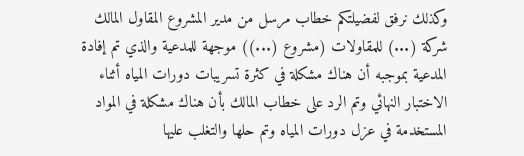وكذلك نرفق لفضيلتكم خطاب مرسل من مدير المشروع المقاول المالك شركة (...) للمقاولات (مشروع (...)) موجهة للمدعية والذي تم إفادة المدعية بموجبه أن هناك مشكلة في كثرة تسريبات دورات المياه أثناء الاختبار النهائي وتم الرد على خطاب المالك بأن هناك مشكلة في المواد المستخدمة في عزل دورات المياه وتم حلها والتغلب عليها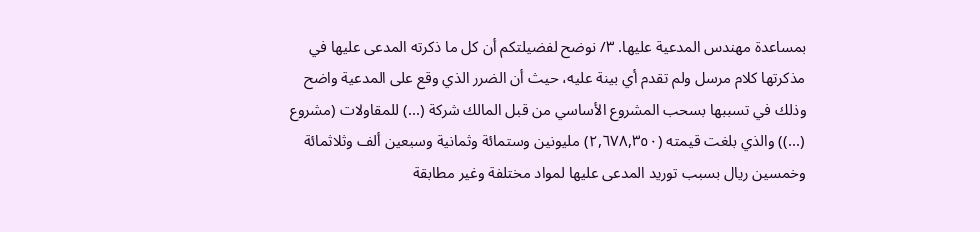بمساعدة مهندس المدعية عليها. ٣/ نوضح لفضيلتكم أن كل ما ذكرته المدعى عليها في مذكرتها كلام مرسل ولم تقدم أي بينة عليه، حيث أن الضرر الذي وقع على المدعية واضح وذلك في تسببها بسحب المشروع الأساسي من قبل المالك شركة (...) للمقاولات (مشروع (...)) والذي بلغت قيمته (٢,٦٧٨,٣٥٠) مليونين وستمائة وثمانية وسبعين ألف وثلاثمائة وخمسين ريال بسبب توريد المدعى عليها لمواد مختلفة وغير مطابقة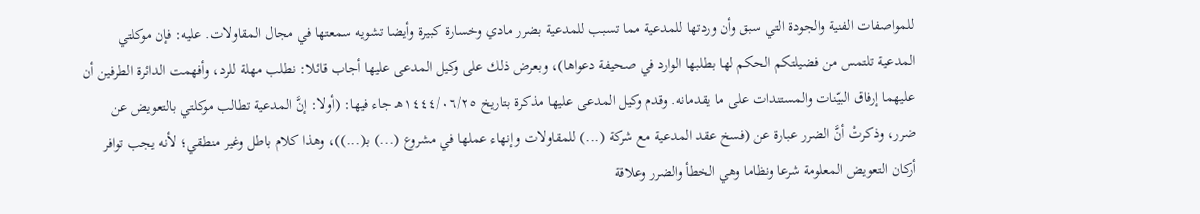للمواصفات الفنية والجودة التي سبق وأن وردتها للمدعية مما تسبب للمدعية بضرر مادي وخسارة كبيرة وأيضا تشويه سمعتها في مجال المقاولات. عليه: فإن موكلتي المدعية تلتمس من فضيلتكم الحكم لها بطلبها الوارد في صحيفة دعواها)، وبعرض ذلك على وكيل المدعى عليها أجاب قائلا: نطلب مهلة للرد، وأفهمت الدائرة الطرفين أن عليهما إرفاق البيّنات والمستندات على ما يقدمانه. وقدم وكيل المدعى عليها مذكرة بتاريخ ١٤٤٤/٠٦/٢٥هـ جاء فيها: (أولا: إنَّ المدعية تطالب موكلتي بالتعويض عن ضرر، وذكرتْ أنَّ الضرر عبارة عن (فسخ عقد المدعية مع شركة (...) للمقاولات وإنهاء عملها في مشروع (...) بـ(...))، وهذا كلام باطل وغير منطقي؛ لأنه يجب توافر أركان التعويض المعلومة شرعا ونظاما وهي الخطأ والضرر وعلاقة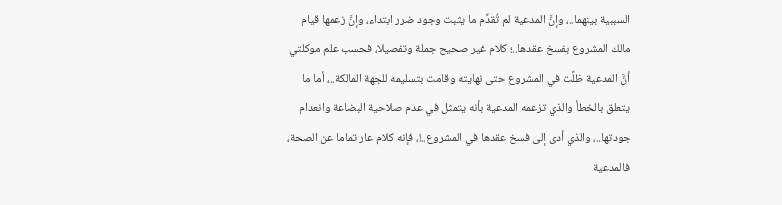السببية بينهما..، وإنَّ المدعية لم تُقدِّم ما يثبت وجود ضرر ابتداء، وإنَّ زعمها قيام مالك المشروع بفسخ عقدها..؛ كلام غير صحيح جملة وتفصيلا، فحسب علم موكلتي أنَّ المدعية ظلَّت في المشروع حتى نهايته وقامت بتسليمه للجهة المالكة..، أما ما يتعلق بالخطأ والذي تزعمه المدعية بأنه يتمثل في عدم صلاحية البضاعة وانعدام جودتها..، والذي أدى إلى فسخ عقدها في المشروع..!، فإنه كلام عار تماما عن الصحة، فالمدعية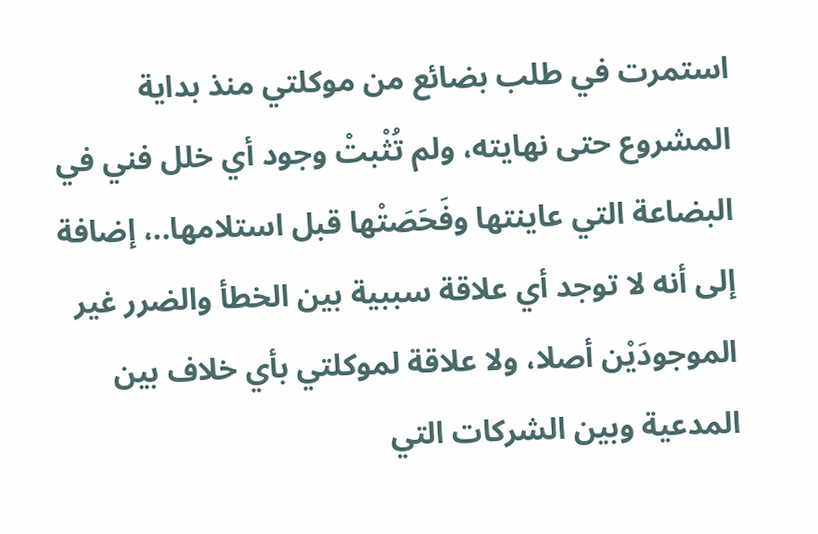استمرت في طلب بضائع من موكلتي منذ بداية المشروع حتى نهايته، ولم تُثْبتْ وجود أي خلل فني في البضاعة التي عاينتها وفَحَصَتْها قبل استلامها..، إضافة إلى أنه لا توجد أي علاقة سببية بين الخطأ والضرر غير الموجودَيْن أصلا، ولا علاقة لموكلتي بأي خلاف بين المدعية وبين الشركات التي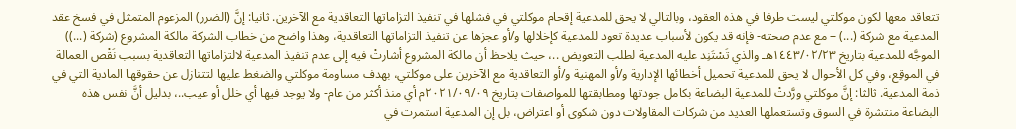تتعاقد معها لكون موكلتي ليست طرفا في هذه العقود، وبالتالي لا يحق للمدعية إقحام موكلتي في فشلها في تنفيذ التزاماتها التعاقدية مع الآخرين. ثانيا: إنَّ (الضرر) المزعوم المتمثل في فسخ عقد المدعية مع شركة (...) – مع عدم صحته- فإنه قد يكون لأسباب عديدة تعود للمدعية كإخلالها و/أو عجزها عن تنفيذ التزاماتها التعاقدية، وهذا واضح من خطاب الشركة مالكة المشروع (شركة (...)) الموجَّه للمدعية بتاريخ ١٤٤٣/٠٢/٢٣هـ والذي تَسْتَنِد عليه المدعية لطلب التعويض ..، حيث يلاحظ أن مالكة المشروع أشارتْ فيه إلى عدم تنفيذ المدعية لالتزاماتها التعاقدية بسبب نَقْص العمالة في الموقِع، وفي كل الأحوال لا يحق للمدعية تحميل أخطائها الإدارية و/أو المهنية و/أو التعاقدية مع الآخرين على موكلتي، بهدف مساومة موكلتي والضغط عليها لتتنازل عن حقوقها المادية التي في ذمة المدعية. ثالثا: إنَّ موكلتي ورَّدتْ للمدعية البضاعة بكامل جودتها ومطابقتها للمواصفات بتاريخ ٢٠٢١/٠٩/٠٩م أي منذ أكثر من عام- ولا يوجد فيها أي خلل أو عيب..، بدليل أنَّ نفس هذه البضاعة منتشرة في السوق وتستعملها العديد من شركات المقاولات دون شكوى أو اعتراض، بل إن المدعية استمرت في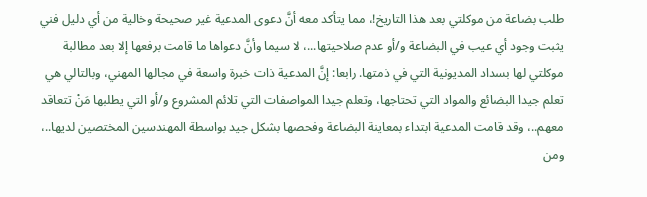طلب بضاعة من موكلتي بعد هذا التاريخ!، مما يتأكد معه أنَّ دعوى المدعية غير صحيحة وخالية من أي دليل فني يثبت وجود أي عيب في البضاعة و/أو عدم صلاحيتها...، لا سيما وأنَّ دعواها ما قامت برفعها إلا بعد مطالبة موكلتي لها بسداد المديونية التي في ذمتها. رابعا: إنَّ المدعية ذات خبرة واسعة في مجالها المهني، وبالتالي هي تعلم جيدا البضائع والمواد التي تحتاجها، وتعلم جيدا المواصفات التي تلائم المشروع و/أو التي يطلبها مَنْ تتعاقد معهم..، وقد قامت المدعية ابتداء بمعاينة البضاعة وفحصها بشكل جيد بواسطة المهندسين المختصين لديها..، ومن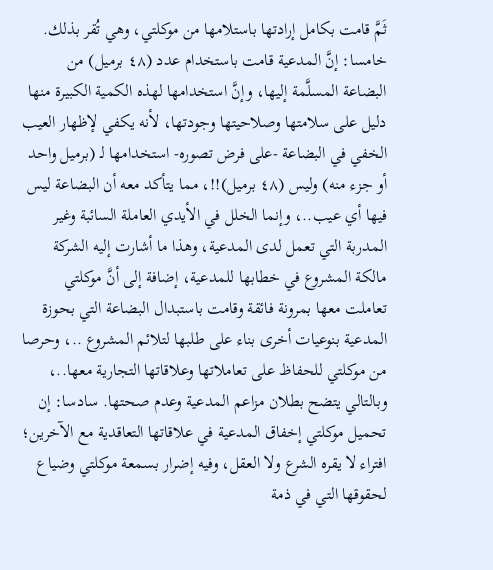ثَمَّ قامت بكامل إرادتها باستلامها من موكلتي، وهي تُقر بذلك. خامسا: إنَّ المدعية قامت باستخدام عدد (٤٨ برميل) من البضاعة المسلَّمة إليها، وإنَّ استخدامها لهذه الكمية الكبيرة منها دليل على سلامتها وصلاحيتها وجودتها، لأنه يكفي لإظهار العيب الخفي في البضاعة -على فرض تصوره- استخدامها لـ (برميل واحد أو جزء منه) وليس (٤٨ برميل)!!، مما يتأكد معه أن البضاعة ليس فيها أي عيب..، وإنما الخلل في الأيدي العاملة السائبة وغير المدربة التي تعمل لدى المدعية، وهذا ما أشارت إليه الشركة مالكة المشروع في خطابها للمدعية، إضافة إلى أنَّ موكلتي تعاملت معها بمرونة فائقة وقامت باستبدال البضاعة التي بحوزة المدعية بنوعيات أخرى بناء على طلبها لتلائم المشروع ..، وحرصا من موكلتي للحفاظ على تعاملاتها وعلاقاتها التجارية معها..، وبالتالي يتضح بطلان مزاعم المدعية وعدم صحتها. سادسا: إن تحميل موكلتي إخفاق المدعية في علاقاتها التعاقدية مع الآخرين؛ افتراء لا يقره الشرع ولا العقل، وفيه إضرار بسمعة موكلتي وضياع لحقوقها التي في ذمة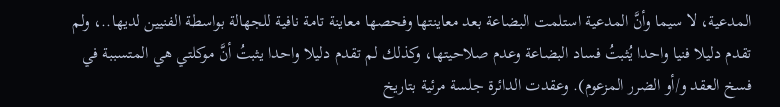المدعية، لا سيما وأنَّ المدعية استلمت البضاعة بعد معاينتها وفحصها معاينة تامة نافية للجهالة بواسطة الفنيين لديها..، ولم تقدم دليلا فنيا واحدا يُثبتُ فساد البضاعة وعدم صلاحيتها، وكذلك لم تقدم دليلا واحدا يثبتُ أنَّ موكلتي هي المتسببة في فسخ العقد و/أو الضرر المزعوم). وعقدت الدائرة جلسة مرئية بتاريخ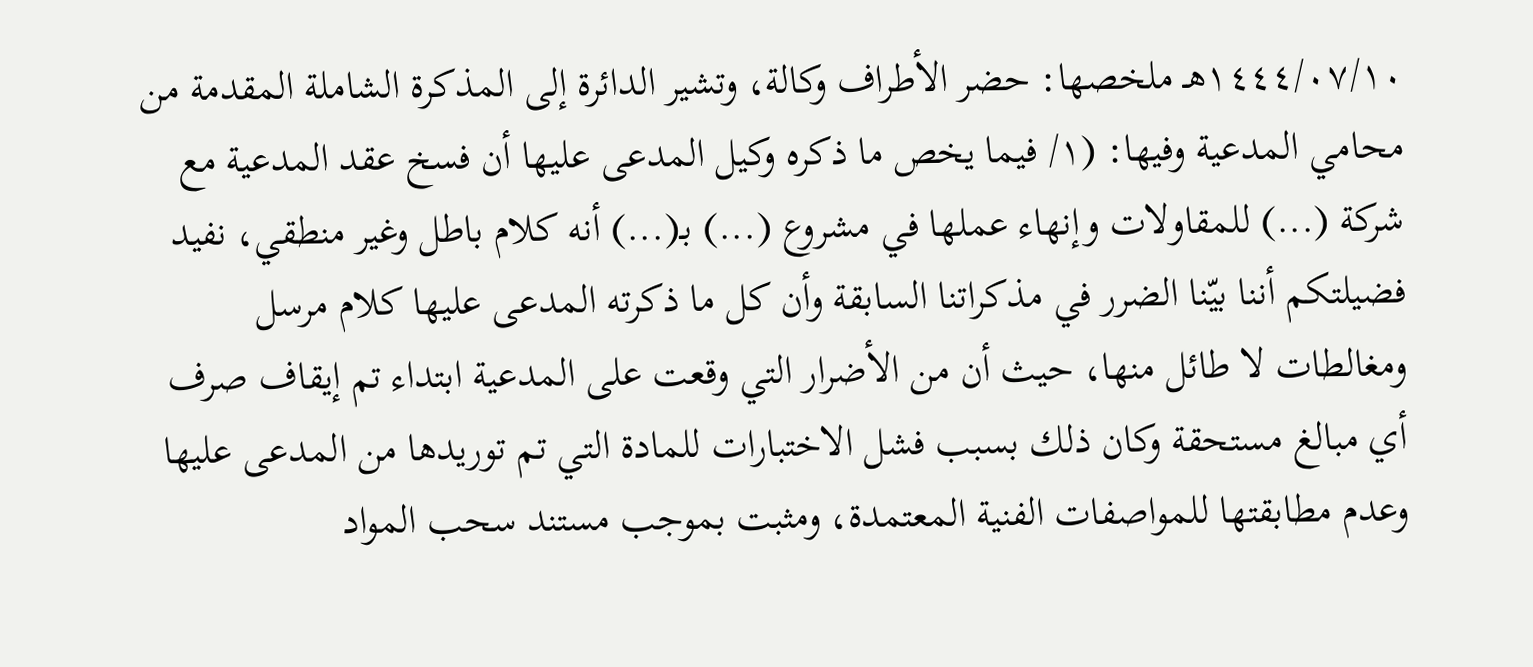١٤٤٤/٠٧/١٠هـ ملخصها: حضر الأطراف وكالة، وتشير الدائرة إلى المذكرة الشاملة المقدمة من محامي المدعية وفيها: (١/ فيما يخص ما ذكره وكيل المدعى عليها أن فسخ عقد المدعية مع شركة (...) للمقاولات وإنهاء عملها في مشروع (...) بـ(...) أنه كلام باطل وغير منطقي، نفيد فضيلتكم أننا بيّنا الضرر في مذكراتنا السابقة وأن كل ما ذكرته المدعى عليها كلام مرسل ومغالطات لا طائل منها، حيث أن من الأضرار التي وقعت على المدعية ابتداء تم إيقاف صرف أي مبالغ مستحقة وكان ذلك بسبب فشل الاختبارات للمادة التي تم توريدها من المدعى عليها وعدم مطابقتها للمواصفات الفنية المعتمدة، ومثبت بموجب مستند سحب المواد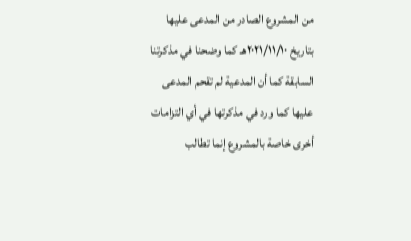من المشروع الصادر من المدعى عليها بتاريخ ٢٠٢١/١١/١٠هـ كما وضحنا في مذكرتنا السابقة كما أن المدعية لم تقحم المدعى عليها كما ورد في مذكرتها في أي التزامات أخرى خاصة بالمشروع إنما تطالب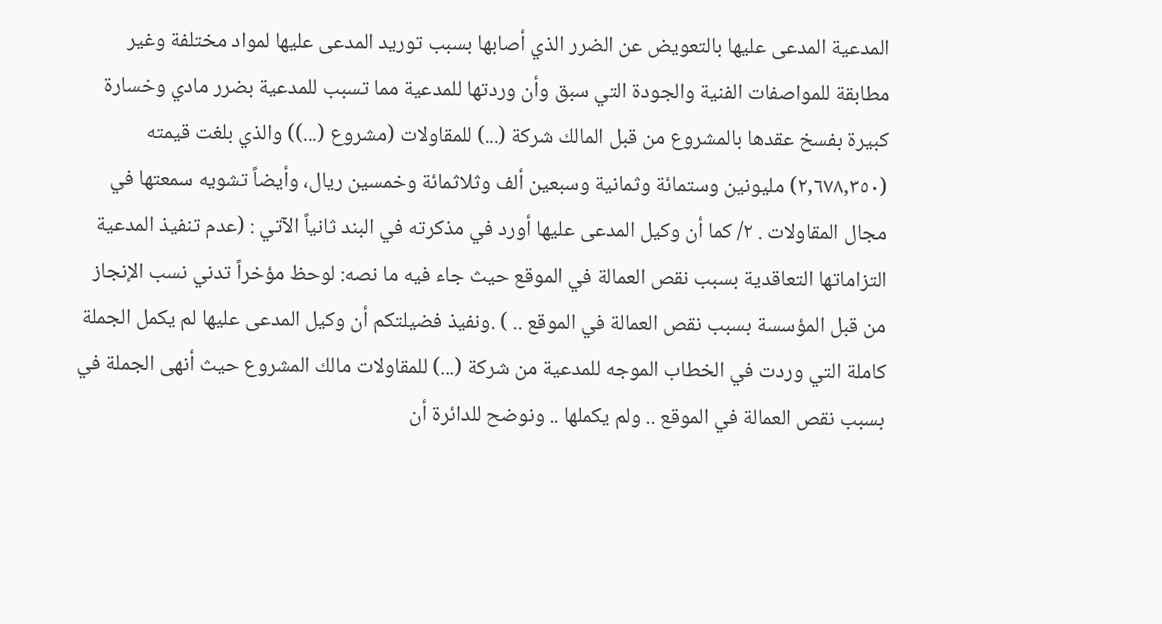المدعية المدعى عليها بالتعويض عن الضرر الذي أصابها بسبب توريد المدعى عليها لمواد مختلفة وغير مطابقة للمواصفات الفنية والجودة التي سبق وأن وردتها للمدعية مما تسبب للمدعية بضرر مادي وخسارة كبيرة بفسخ عقدها بالمشروع من قبل المالك شركة (...) للمقاولات (مشروع (...)) والذي بلغت قيمته (٢,٦٧٨,٣٥٠) مليونين وستمائة وثمانية وسبعين ألف وثلاثمائة وخمسين ريال، وأيضاً تشويه سمعتها في مجال المقاولات . ٢/ كما أن وكيل المدعى عليها أورد في مذكرته في البند ثانياً الآتي : (عدم تنفيذ المدعية التزاماتها التعاقدية بسبب نقص العمالة في الموقع حيث جاء فيه ما نصه: لوحظ مؤخراً تدني نسب الإنجاز من قبل المؤسسة بسبب نقص العمالة في الموقع .. ) .ونفيذ فضيلتكم أن وكيل المدعى عليها لم يكمل الجملة كاملة التي وردت في الخطاب الموجه للمدعية من شركة (...) للمقاولات مالك المشروع حيث أنهى الجملة في بسبب نقص العمالة في الموقع .. ولم يكملها .. ونوضح للدائرة أن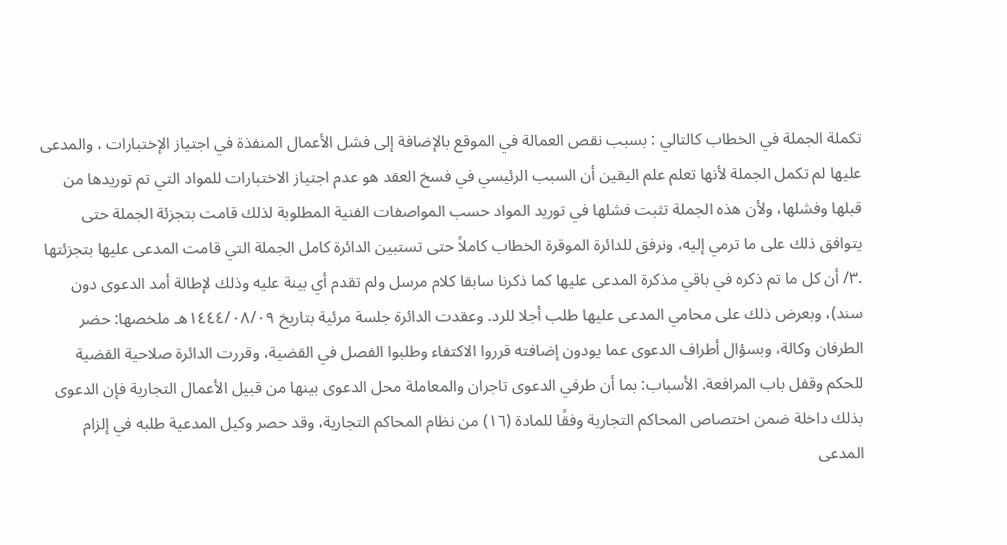تكملة الجملة في الخطاب كالتالي : بسبب نقص العمالة في الموقع بالإضافة إلى فشل الأعمال المنفذة في اجتياز الإختبارات ، والمدعى عليها لم تكمل الجملة لأنها تعلم علم اليقين أن السبب الرئيسي في فسخ العقد هو عدم اجتياز الاختبارات للمواد التي تم توريدها من قبلها وفشلها، ولأن هذه الجملة تثبت فشلها في توريد المواد حسب المواصفات الفنية المطلوبة لذلك قامت بتجزئة الجملة حتى يتوافق ذلك على ما ترمي إليه، ونرفق للدائرة الموقرة الخطاب كاملاً حتى تستبين الدائرة كامل الجملة التي قامت المدعى عليها بتجزئتها .٣/ أن كل ما تم ذكره في باقي مذكرة المدعى عليها كما ذكرنا سابقا كلام مرسل ولم تقدم أي بينة عليه وذلك لإطالة أمد الدعوى دون سند)، وبعرض ذلك على محامي المدعى عليها طلب أجلا للرد. وعقدت الدائرة جلسة مرئية بتاريخ ١٤٤٤/٠٨/٠٩هـ ملخصها: حضر الطرفان وكالة، وبسؤال أطراف الدعوى عما يودون إضافته قرروا الاكتفاء وطلبوا الفصل في القضية، وقررت الدائرة صلاحية القضية للحكم وقفل باب المرافعة. الأسباب: بما أن طرفي الدعوى تاجران والمعاملة محل الدعوى بينها من قبيل الأعمال التجارية فإن الدعوى بذلك داخلة ضمن اختصاص المحاكم التجارية وفقًا للمادة (١٦) من نظام المحاكم التجارية، وقد حصر وكيل المدعية طلبه في إلزام المدعى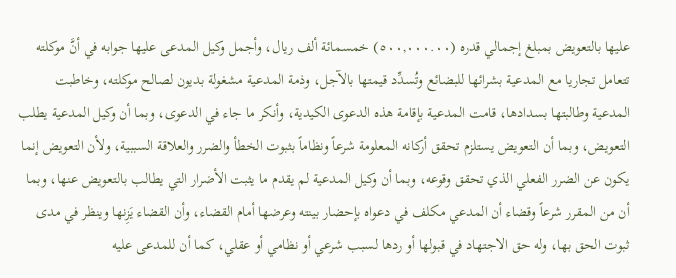عليها بالتعويض بمبلغ إجمالي قدره (٥٠٠,٠٠٠.٠٠) خمسمائة ألف ريال، وأجمل وكيل المدعى عليها جوابه في أنَّ موكلته تتعامل تجاريا مع المدعية بشرائها للبضائع وتُسدِّد قيمتها بالآجل، وذمة المدعية مشغولة بديون لصالح موكلته، وخاطبت المدعية وطالبتها بسدادها، قامت المدعية بإقامة هذه الدعوى الكيدية، وأنكر ما جاء في الدعوى، وبما أن وكيل المدعية يطلب التعويض، وبما أن التعويض يستلزم تحقق أركانه المعلومة شرعاً ونظاماً بثبوت الخطأ والضرر والعلاقة السببية، ولأن التعويض إنما يكون عن الضرر الفعلي الذي تحقق وقوعه، وبما أن وكيل المدعية لم يقدم ما يثبت الأضرار التي يطالب بالتعويض عنها، وبما أن من المقرر شرعاً وقضاء أن المدعي مكلف في دعواه بإحضار بينته وعرضها أمام القضاء، وأن القضاء يَزِنها وينظر في مدى ثبوت الحق بها، وله حق الاجتهاد في قبولها أو ردها لسبب شرعي أو نظامي أو عقلي، كما أن للمدعى عليه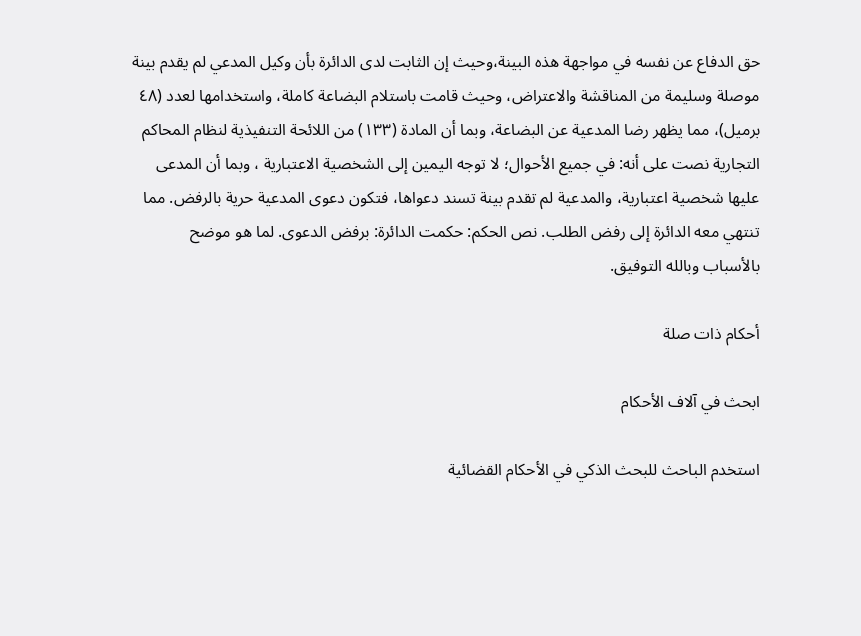حق الدفاع عن نفسه في مواجهة هذه البينة،وحيث إن الثابت لدى الدائرة بأن وكيل المدعي لم يقدم بينة موصلة وسليمة من المناقشة والاعتراض، وحيث قامت باستلام البضاعة كاملة، واستخدامها لعدد (٤٨ برميل)، مما يظهر رضا المدعية عن البضاعة، وبما أن المادة (١٣٣) من اللائحة التنفيذية لنظام المحاكم التجارية نصت على أنه: في جميع الأحوال؛ لا توجه اليمين إلى الشخصية الاعتبارية ، وبما أن المدعى عليها شخصية اعتبارية، والمدعية لم تقدم بينة تسند دعواها، فتكون دعوى المدعية حرية بالرفض. مما تنتهي معه الدائرة إلى رفض الطلب. نص الحكم: حكمت الدائرة: برفض الدعوى. لما هو موضح بالأسباب وبالله التوفيق.

أحكام ذات صلة

ابحث في آلاف الأحكام

استخدم الباحث للبحث الذكي في الأحكام القضائية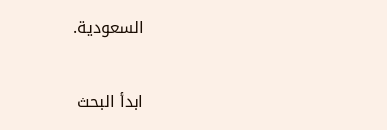السعودية.

ابدأ البحث